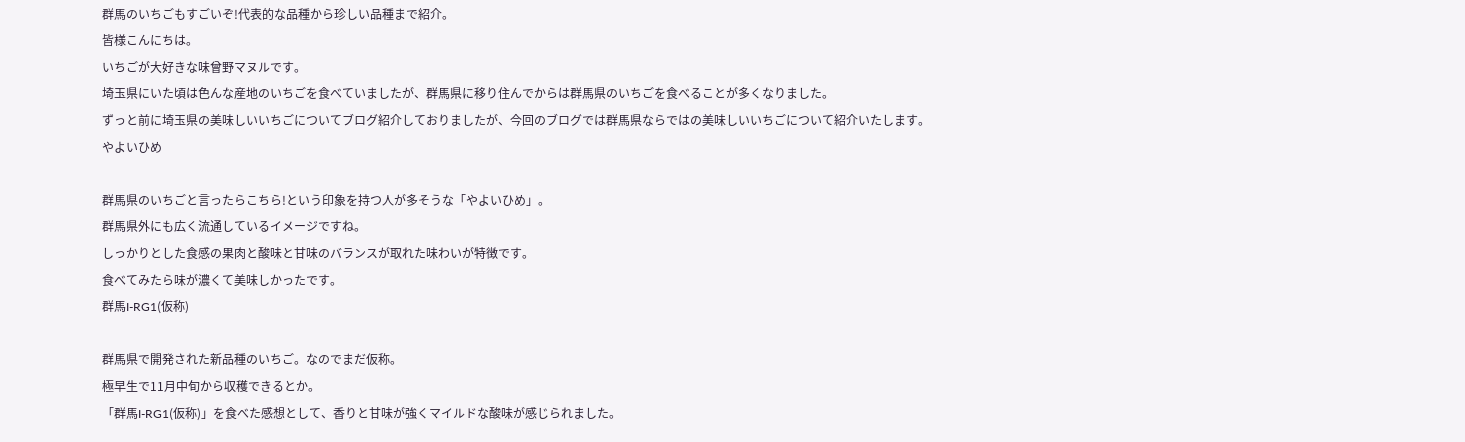群馬のいちごもすごいぞ!代表的な品種から珍しい品種まで紹介。
皆様こんにちは。
いちごが大好きな味曾野マヌルです。
埼玉県にいた頃は色んな産地のいちごを食べていましたが、群馬県に移り住んでからは群馬県のいちごを食べることが多くなりました。
ずっと前に埼玉県の美味しいいちごについてブログ紹介しておりましたが、今回のブログでは群馬県ならではの美味しいいちごについて紹介いたします。
やよいひめ

群馬県のいちごと言ったらこちら!という印象を持つ人が多そうな「やよいひめ」。
群馬県外にも広く流通しているイメージですね。
しっかりとした食感の果肉と酸味と甘味のバランスが取れた味わいが特徴です。
食べてみたら味が濃くて美味しかったです。
群馬I-RG1(仮称)

群馬県で開発された新品種のいちご。なのでまだ仮称。
極早生で11月中旬から収穫できるとか。
「群馬I-RG1(仮称)」を食べた感想として、香りと甘味が強くマイルドな酸味が感じられました。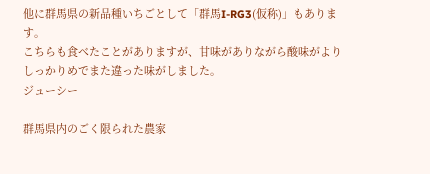他に群馬県の新品種いちごとして「群馬I-RG3(仮称)」もあります。
こちらも食べたことがありますが、甘味がありながら酸味がよりしっかりめでまた違った味がしました。
ジューシー

群馬県内のごく限られた農家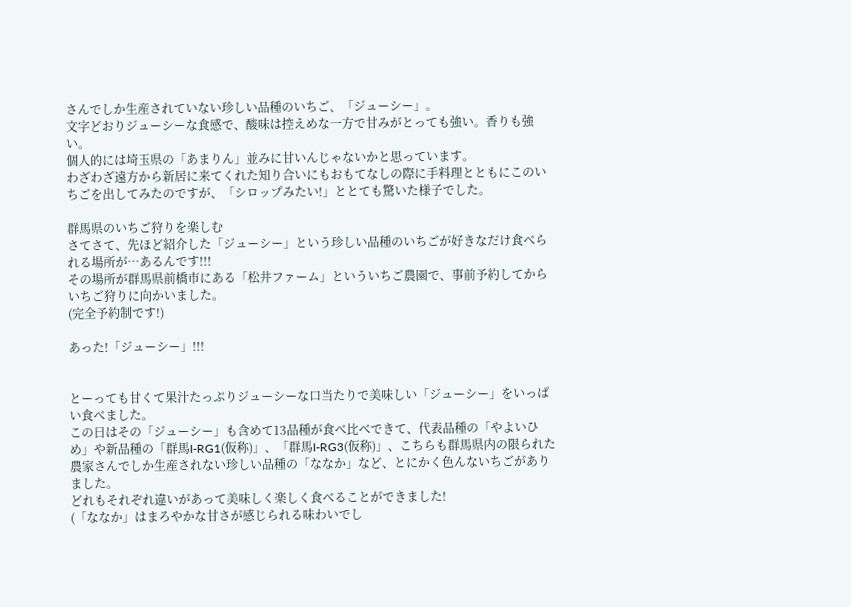さんでしか生産されていない珍しい品種のいちご、「ジューシー」。
文字どおりジューシーな食感で、酸味は控えめな一方で甘みがとっても強い。香りも強い。
個人的には埼玉県の「あまりん」並みに甘いんじゃないかと思っています。
わざわざ遠方から新居に来てくれた知り合いにもおもてなしの際に手料理とともにこのいちごを出してみたのですが、「シロップみたい!」ととても驚いた様子でした。

群馬県のいちご狩りを楽しむ
さてさて、先ほど紹介した「ジューシー」という珍しい品種のいちごが好きなだけ食べられる場所が…あるんです!!!
その場所が群馬県前橋市にある「松井ファーム」といういちご農園で、事前予約してからいちご狩りに向かいました。
(完全予約制です!)

あった!「ジューシー」!!!


とーっても甘くて果汁たっぷりジューシーな口当たりで美味しい「ジューシー」をいっぱい食べました。
この日はその「ジューシー」も含めて13品種が食べ比べできて、代表品種の「やよいひめ」や新品種の「群馬I-RG1(仮称)」、「群馬I-RG3(仮称)」、こちらも群馬県内の限られた農家さんでしか生産されない珍しい品種の「ななか」など、とにかく色んないちごがありました。
どれもそれぞれ違いがあって美味しく楽しく食べることができました!
(「ななか」はまろやかな甘さが感じられる味わいでし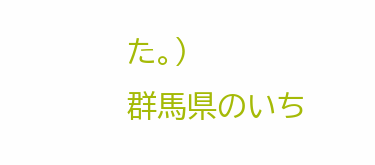た。)
群馬県のいち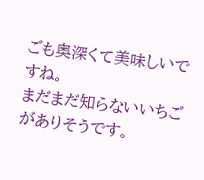ごも奥深くて美味しいですね。
まだまだ知らないいちごがありそうです。